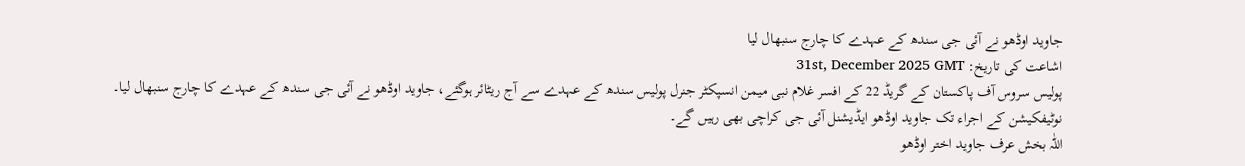جاوید اوڈھو نے آئی جی سندھ کے عہدے کا چارج سنبھال لیا
اشاعت کی تاریخ: 31st, December 2025 GMT
پولیس سروس آف پاکستان کے گریڈ 22 کے افسر غلام نبی میمن انسپکٹر جنرل پولیس سندھ کے عہدے سے آج ریٹائر ہوگئے، جاوید اوڈھو نے آئی جی سندھ کے عہدے کا چارج سنبھال لیا۔
نوٹیفکیشن کے اجراء تک جاوید اوڈھو ایڈیشنل آئی جی کراچی بھی رہیں گے۔
اللّٰہ بخش عرف جاوید اختر اوڈھو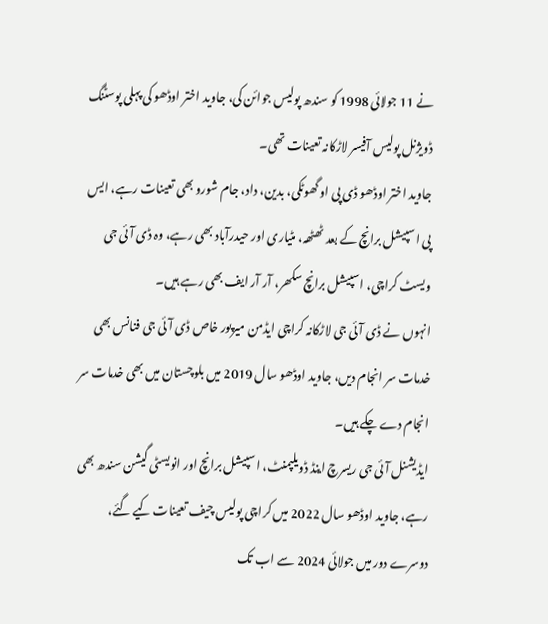نے 11 جولائی 1998 کو سندھ پولیس جوائن کی، جاوید اختر اوڈھو کی پہلی پوسٹنگ ڈویژنل پولیس آفیسر لاڑکانہ تعینات تھی۔
جاوید اختر اوڈھو ڈی پی او گھوٹکی، بدین، داد، جام شورو بھی تعینات رہے، ایس پی اسپیشل برانچ کے بعد ٹھٹھہ، مٹیاری اور حیدرآباد بھی رہے، وہ ڈی آئی جی ویسٹ کراچی، اسپیشل برانچ سکھر، آر آر ایف بھی رہے ہیں۔
انہوں نے ڈی آئی جی لاڑکانہ کراچی ایڈمن میرپور خاص ڈی آئی جی فنانس بھی خدمات سر انجام دیں، جاوید اوڈھو سال 2019 میں بلوچستان میں بھی خدمات سر انجام دے چکے ہیں۔
ایڈیشنل آئی جی ریسرچ اینڈ ڈویلپمنٹ، اسپیشل برانچ اور انویسٹی گیشن سندھ بھی رہے، جاوید اوڈھو سال 2022 میں کراچی پولیس چیف تعینات کیے گئے، دوسرے دور میں جولائی 2024 سے اب تک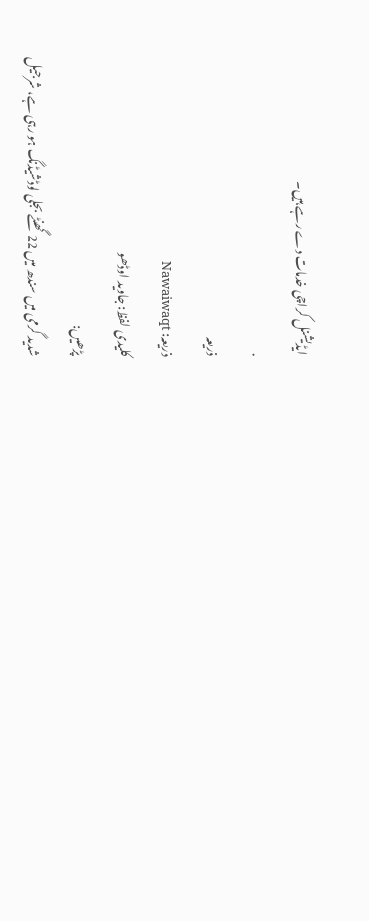ایڈیشنل کراچی خدمات دے رہے ہیں۔
.
ذریعہ
ذریعہ: Nawaiwaqt
کلیدی لفظ: جاوید اوڈھو
پڑھیں:
شدید گرمی میں سندھ میں 22 گھنٹے بجلی لوڈشیڈنگ ہو رہی ہے، شرجیل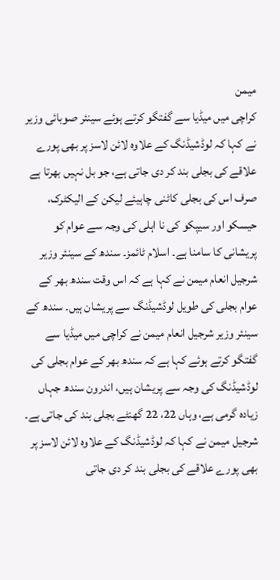میمن
کراچی میں میڈیا سے گفتگو کرتے ہوئے سینئر صوبائی وزیر نے کہا کہ لوڈشیڈنگ کے علاوہ لائن لاسز پر بھی پورے علاقے کی بجلی بند کر دی جاتی ہے، جو بل نہیں بھرتا ہے صرف اس کی بجلی کاٹنی چاہیئے لیکن کے الیکٹرک، حیسکو اور سیپکو کی نا اہلی کی وجہ سے عوام کو پریشانی کا سامنا ہے۔ اسلام ٹائمز۔ سندھ کے سینئر وزیر شرجیل انعام میمن نے کہا ہے کہ اس وقت سندھ بھر کے عوام بجلی کی طویل لوڈشیڈنگ سے پریشان ہیں۔ سندھ کے سینئر وزیر شرجیل انعام میمن نے کراچی میں میڈیا سے گفتگو کرتے ہوئے کہا ہے کہ سندھ بھر کے عوام بجلی کی لوڈشیڈنگ کی وجہ سے پریشان ہیں، اندرون سندھ جہاں زیادہ گرمی ہے، وہاں 22، 22 گھنٹے بجلی بند کی جاتی ہے۔ شرجیل میمن نے کہا کہ لوڈشیڈنگ کے علاوہ لائن لاسز پر بھی پورے علاقے کی بجلی بند کر دی جاتی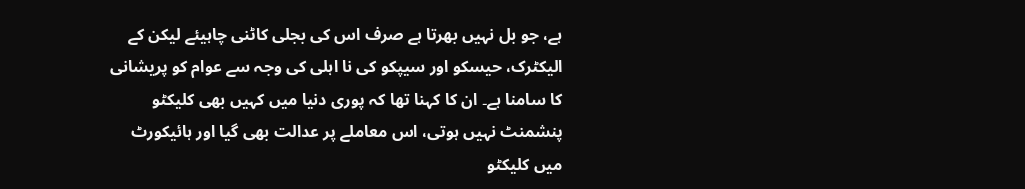ہے، جو بل نہیں بھرتا ہے صرف اس کی بجلی کاٹنی چاہیئے لیکن کے الیکٹرک، حیسکو اور سیپکو کی نا اہلی کی وجہ سے عوام کو پریشانی کا سامنا ہے۔ ان کا کہنا تھا کہ پوری دنیا میں کہیں بھی کلیکٹو پنشمنٹ نہیں ہوتی، اس معاملے پر عدالت بھی گیا اور ہائیکورٹ میں کلیکٹو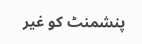پنشمنٹ کو غیر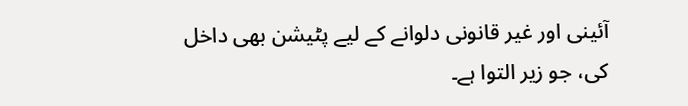آئینی اور غیر قانونی دلوانے کے لیے پٹیشن بھی داخل کی، جو زیر التوا ہے۔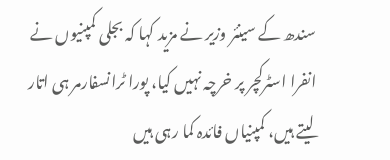سندھ کے سینئر وزیر نے مزید کہا کہ بجلی کمپنیوں نے انفرا اسٹرکچر پر خرچہ نہیں کیا، پورا ٹرانسفارمر ہی اتار لیتے ہیں، کمپنیاں فائدہ کما رہی ہیں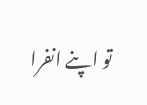تو اپنے انفرا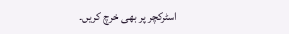اسٹرکچر پر بھی خرچ کریں۔